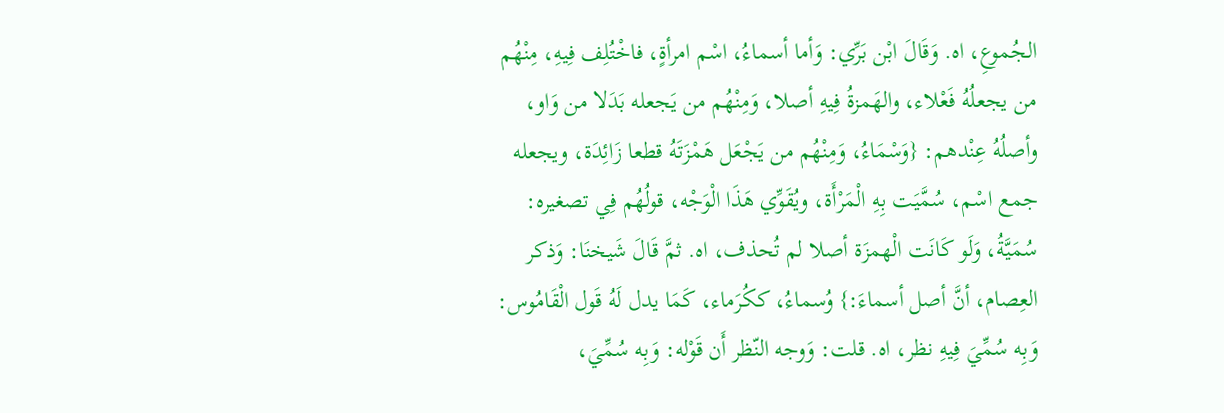الجُموعِ، اه. وَقَالَ ابْن بَرِّي: وَأما أسماءُ، اسْم امرأةٍ، فاخْتُلِف فِيهِ، مِنْهُم من يجعلُهُ فَعْلاء، والهَمزةُ فِيهِ أصلا، وَمِنْهُم من يَجعله بَدَلا من وَاو، وأصلُهُ عِنْدهم: {وَسْمَاءُ، وَمِنْهُم من يَجْعَل هَمْزَتَهُ قطعا زَائِدَة، ويجعله جمع اسْم، سُمَّيَت بِهِ الْمَرْأَة، ويُقَوِّي هَذَا الْوَجْه، قولُهُم فِي تصغيره: سُمَيَّةُ، وَلَو كَانَت الْهمزَة أصلا لم تُحذف، اه. ثمَّ قَالَ شَيخنَا: وَذكر العِصام، أنَّ أصل أسماءَ:} وُسماءُ، ككُرَماء، كَمَا يدل لَهُ قَول الْقَامُوس: وَبِه سُمِّيَ فِيهِ نظر، اه. قلت: وَوجه النّظر أَن قَوْله: وَبِه سُمِّيَ،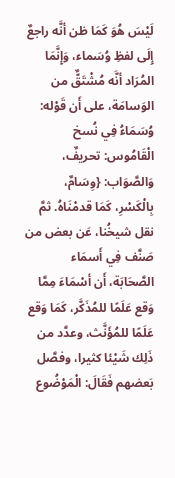لَيْسَ هُوَ كَمَا ظن أنَّه راجعٌ إِلَى لفظِ وُسَماء، وَإِنَّمَا المُرَاد أنَّه مُشْتَقٌّ من الوَسامَة، على أَن قَوْله: وُسَمَاءُ فِي نُسخ الْقَامُوس: تحريفٌ، وَالصَّوَاب: {وِسَامٌ، بِالْكَسْرِ، كَمَا قدمْنَاهُ. ثمَّ نقل شيخُنا، عَن بعض من صَنَّف فِي أَسمَاء الصَّحَابَة، أَن أسْمَاءَ مِمَّا وَقع عَلَمًا للمُذَكَّر، كَمَا وَقع عَلَمًا للمُؤَنَّث، وعدَّد من ذَلِك شَيْئا كثيرا، وفصَّل بَعضهم فَقَالَ: الْمَوْضُوع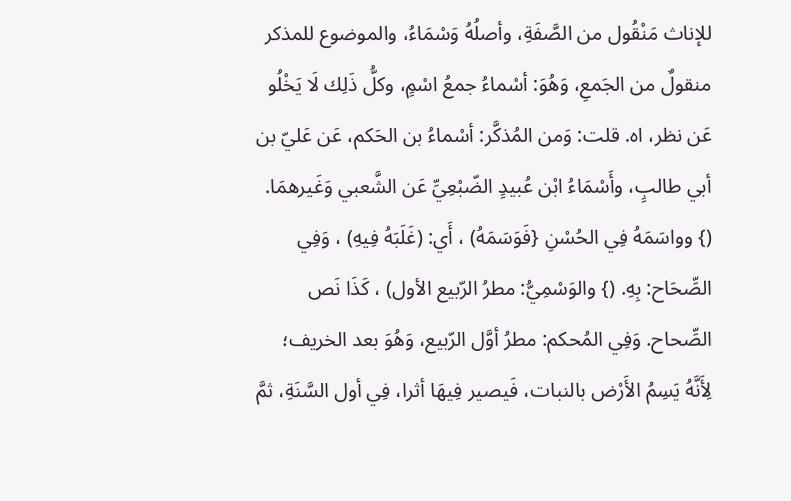للإناث مَنْقُول من الصَّفَةِ، وأصلُهُ وَسْمَاءُ، والموضوع للمذكر منقولٌ من الجَمعِ، وَهُوَ: أسْماءُ جمعُ اسْمٍ، وكلُّ ذَلِك لَا يَخْلُو عَن نظر، اه. قلت: وَمن المُذكَّر: أسْماءُ بن الحَكم، عَن عَليّ بن أبي طالبٍ، وأَسْمَاءُ ابْن عُبيدٍ الضّبْعِيِّ عَن الشَّعبي وَغَيرهمَا. (} وواسَمَهُ فِي الحُسْنِ {فَوَسَمَهُ) ، أَي: (غَلَبَهُ فِيهِ) ، وَفِي الصِّحَاح: بِهِ. (} والوَسْمِيُّ: مطرُ الرّبيع الأول) ، كَذَا نَص الصِّحاح. وَفِي المُحكم: مطرُ أوَّل الرّبيع، وَهُوَ بعد الخريف؛ لِأَنَّهُ يَسِمُ الأَرْض بالنبات، فَيصير فِيهَا أثرا، فِي أول السَّنَةِ، ثمَّ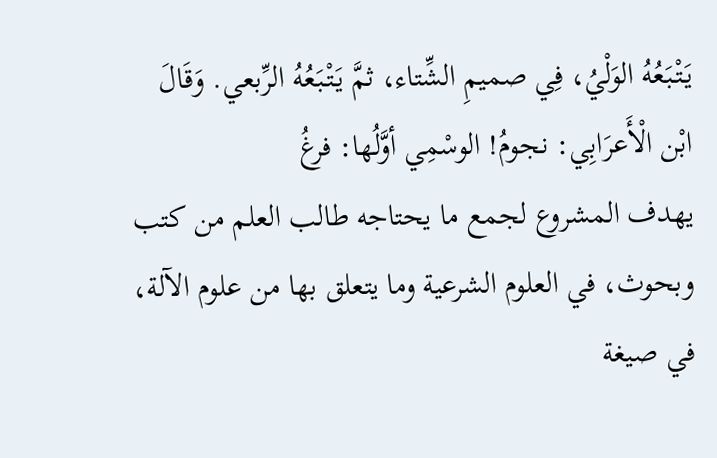يَتْبَعُهُ الوَلْيُ، فِي صميمِ الشِّتاء، ثمَّ يَتْبَعُهُ الرِّبعي. وَقَالَ ابْن الْأَعرَابِي: نجومُ! الوسْمِي أوَّلُها: فرغُ
يهدف المشروع لجمع ما يحتاجه طالب العلم من كتب وبحوث، في العلوم الشرعية وما يتعلق بها من علوم الآلة، في صيغة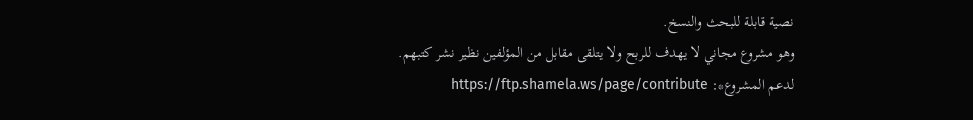نصية قابلة للبحث والنسخ.
وهو مشروع مجاني لا يهدف للربح ولا يتلقى مقابل من المؤلفين نظير نشر كتبهم.
لدعم المشروع*: https://ftp.shamela.ws/page/contribute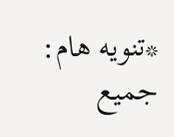*تنويه هام: جميع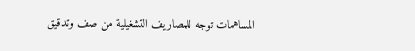المساهمات توجه للمصاريف التشغيلية من صف وتدقيق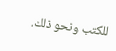للكتب ونحو ذلك.